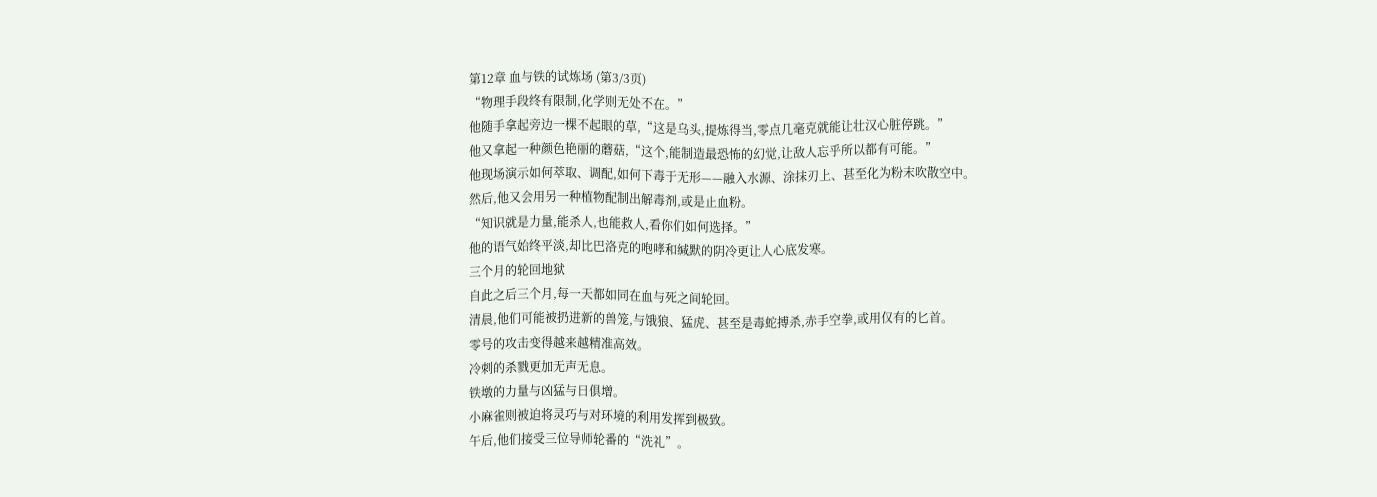第12章 血与铁的试炼场 (第3/3页)
“物理手段终有限制,化学则无处不在。”
他随手拿起旁边一棵不起眼的草,“这是乌头,提炼得当,零点几毫克就能让壮汉心脏停跳。”
他又拿起一种颜色艳丽的蘑菇,“这个,能制造最恐怖的幻觉,让敌人忘乎所以都有可能。”
他现场演示如何萃取、调配,如何下毒于无形——融入水源、涂抹刃上、甚至化为粉末吹散空中。
然后,他又会用另一种植物配制出解毒剂,或是止血粉。
“知识就是力量,能杀人,也能救人,看你们如何选择。”
他的语气始终平淡,却比巴洛克的咆哮和缄默的阴冷更让人心底发寒。
三个月的轮回地狱
自此之后三个月,每一天都如同在血与死之间轮回。
清晨,他们可能被扔进新的兽笼,与饿狼、猛虎、甚至是毒蛇搏杀,赤手空拳,或用仅有的匕首。
零号的攻击变得越来越精准高效。
冷刺的杀戮更加无声无息。
铁墩的力量与凶猛与日俱增。
小麻雀则被迫将灵巧与对环境的利用发挥到极致。
午后,他们接受三位导师轮番的“洗礼”。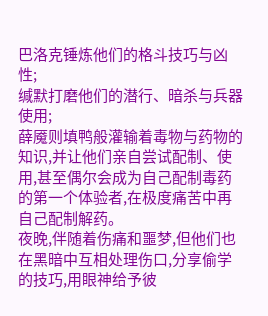巴洛克锤炼他们的格斗技巧与凶性;
缄默打磨他们的潜行、暗杀与兵器使用;
薛魇则填鸭般灌输着毒物与药物的知识,并让他们亲自尝试配制、使用,甚至偶尔会成为自己配制毒药的第一个体验者,在极度痛苦中再自己配制解药。
夜晚,伴随着伤痛和噩梦,但他们也在黑暗中互相处理伤口,分享偷学的技巧,用眼神给予彼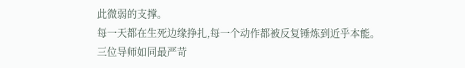此微弱的支撑。
每一天都在生死边缘挣扎,每一个动作都被反复锤炼到近乎本能。
三位导师如同最严苛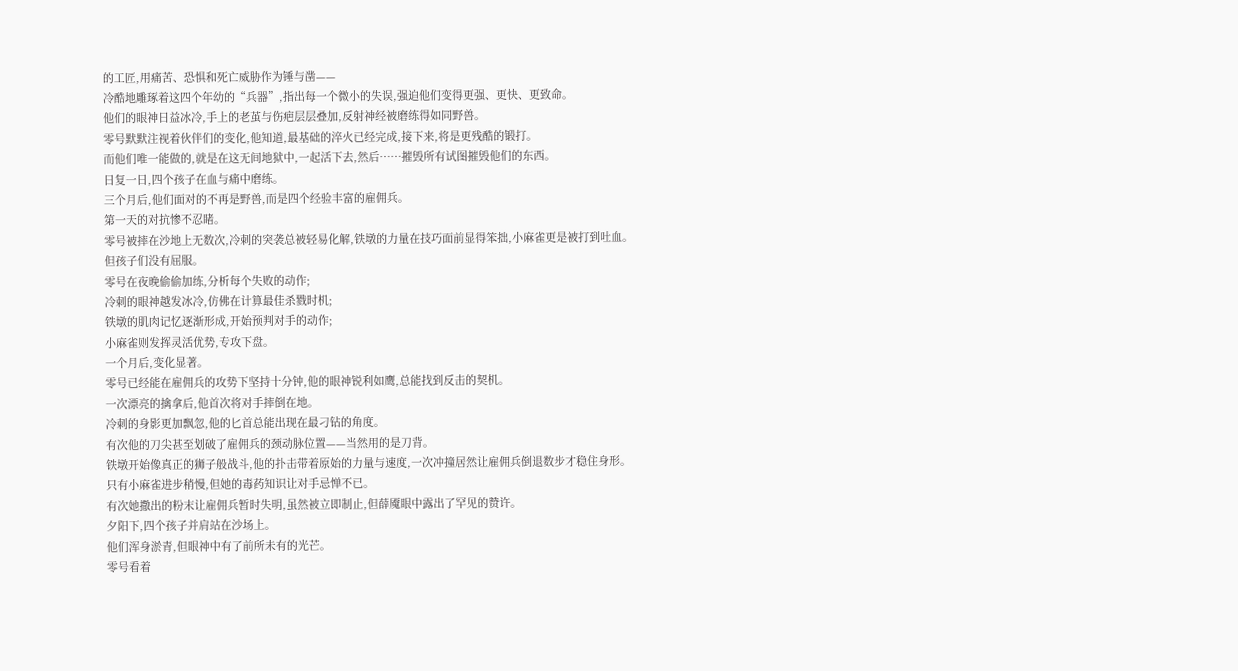的工匠,用痛苦、恐惧和死亡威胁作为锤与凿——
冷酷地雕琢着这四个年幼的“兵器”,指出每一个微小的失误,强迫他们变得更强、更快、更致命。
他们的眼神日益冰冷,手上的老茧与伤疤层层叠加,反射神经被磨练得如同野兽。
零号默默注视着伙伴们的变化,他知道,最基础的淬火已经完成,接下来,将是更残酷的锻打。
而他们唯一能做的,就是在这无间地狱中,一起活下去,然后……摧毁所有试图摧毁他们的东西。
日复一日,四个孩子在血与痛中磨练。
三个月后,他们面对的不再是野兽,而是四个经验丰富的雇佣兵。
第一天的对抗惨不忍睹。
零号被摔在沙地上无数次,冷刺的突袭总被轻易化解,铁墩的力量在技巧面前显得笨拙,小麻雀更是被打到吐血。
但孩子们没有屈服。
零号在夜晚偷偷加练,分析每个失败的动作;
冷刺的眼神越发冰冷,仿佛在计算最佳杀戮时机;
铁墩的肌肉记忆逐渐形成,开始预判对手的动作;
小麻雀则发挥灵活优势,专攻下盘。
一个月后,变化显著。
零号已经能在雇佣兵的攻势下坚持十分钟,他的眼神锐利如鹰,总能找到反击的契机。
一次漂亮的擒拿后,他首次将对手摔倒在地。
冷刺的身影更加飘忽,他的匕首总能出现在最刁钻的角度。
有次他的刀尖甚至划破了雇佣兵的颈动脉位置——当然用的是刀背。
铁墩开始像真正的狮子般战斗,他的扑击带着原始的力量与速度,一次冲撞居然让雇佣兵倒退数步才稳住身形。
只有小麻雀进步稍慢,但她的毒药知识让对手忌惮不已。
有次她撒出的粉末让雇佣兵暂时失明,虽然被立即制止,但薛魇眼中露出了罕见的赞许。
夕阳下,四个孩子并肩站在沙场上。
他们浑身淤青,但眼神中有了前所未有的光芒。
零号看着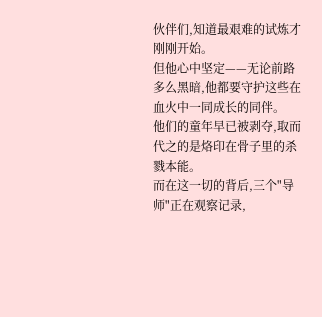伙伴们,知道最艰难的试炼才刚刚开始。
但他心中坚定——无论前路多么黑暗,他都要守护这些在血火中一同成长的同伴。
他们的童年早已被剥夺,取而代之的是烙印在骨子里的杀戮本能。
而在这一切的背后,三个"导师"正在观察记录,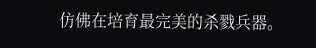仿佛在培育最完美的杀戮兵器。